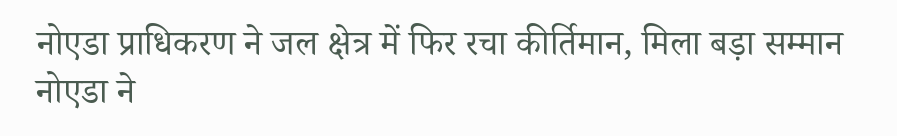नोएडा प्राधिकरण ने जल क्षेत्र में फिर रचा कीर्तिमान, मिला बड़ा सम्मान
नोएडा ने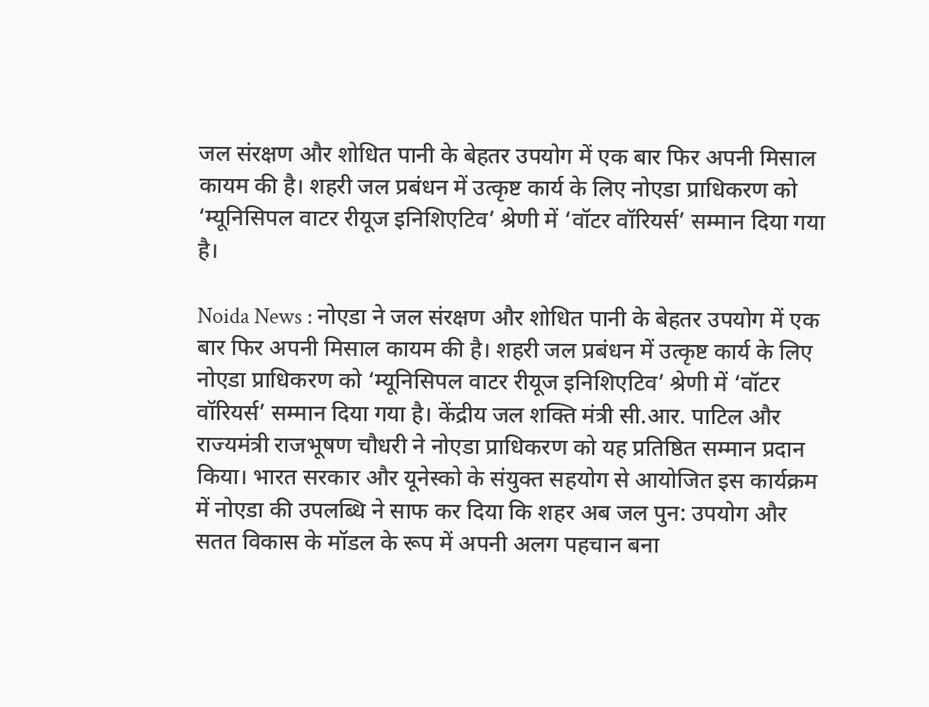जल संरक्षण और शोधित पानी के बेहतर उपयोग में एक बार फिर अपनी मिसाल कायम की है। शहरी जल प्रबंधन में उत्कृष्ट कार्य के लिए नोएडा प्राधिकरण को ‘म्यूनिसिपल वाटर रीयूज इनिशिएटिव’ श्रेणी में ‘वॉटर वॉरियर्स’ सम्मान दिया गया है।

Noida News : नोएडा ने जल संरक्षण और शोधित पानी के बेहतर उपयोग में एक बार फिर अपनी मिसाल कायम की है। शहरी जल प्रबंधन में उत्कृष्ट कार्य के लिए नोएडा प्राधिकरण को ‘म्यूनिसिपल वाटर रीयूज इनिशिएटिव’ श्रेणी में ‘वॉटर वॉरियर्स’ सम्मान दिया गया है। केंद्रीय जल शक्ति मंत्री सी.आर. पाटिल और राज्यमंत्री राजभूषण चौधरी ने नोएडा प्राधिकरण को यह प्रतिष्ठित सम्मान प्रदान किया। भारत सरकार और यूनेस्को के संयुक्त सहयोग से आयोजित इस कार्यक्रम में नोएडा की उपलब्धि ने साफ कर दिया कि शहर अब जल पुन: उपयोग और सतत विकास के मॉडल के रूप में अपनी अलग पहचान बना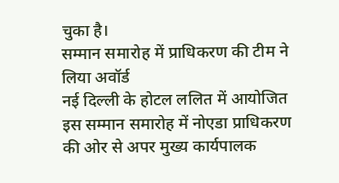चुका है।
सम्मान समारोह में प्राधिकरण की टीम ने लिया अवॉर्ड
नई दिल्ली के होटल ललित में आयोजित इस सम्मान समारोह में नोएडा प्राधिकरण की ओर से अपर मुख्य कार्यपालक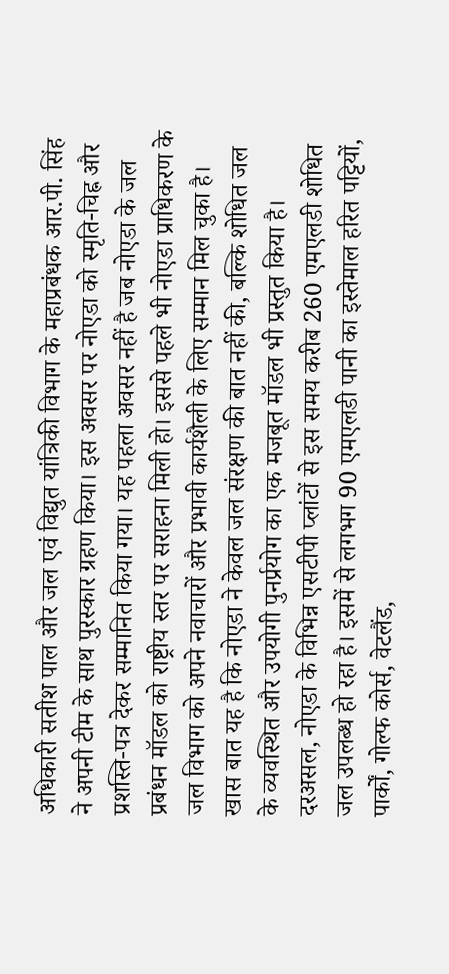अधिकारी सतीश पाल और जल एवं विद्युत यांत्रिकी विभाग के महाप्रबंधक आर.पी. सिंह ने अपनी टीम के साथ पुरस्कार ग्रहण किया। इस अवसर पर नोएडा को स्मृति-चिह्न और प्रशस्ति-पत्र देकर सम्मानित किया गया। यह पहला अवसर नहीं है जब नोएडा के जल प्रबंधन मॉडल को राष्ट्रीय स्तर पर सराहना मिली हो। इससे पहले भी नोएडा प्राधिकरण के जल विभाग को अपने नवाचारों और प्रभावी कार्यशैली के लिए सम्मान मिल चुका है। खास बात यह है कि नोएडा ने केवल जल संरक्षण की बात नहीं की, बल्कि शोधित जल के व्यवस्थित और उपयोगी पुनर्प्रयोग का एक मजबूत मॉडल भी प्रस्तुत किया है। दरअसल, नोएडा के विभिन्न एसटीपी प्लांटों से इस समय करीब 260 एमएलडी शोधित जल उपलब्ध हो रहा है। इसमें से लगभग 90 एमएलडी पानी का इस्तेमाल हरित पट्टियों, पार्कों, गोल्फ कोर्स, वेटलैंड,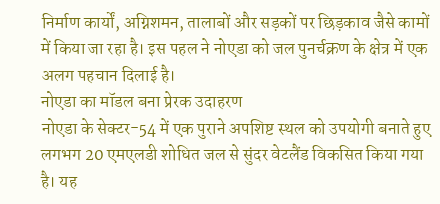निर्माण कार्यों, अग्निशमन, तालाबों और सड़कों पर छिड़काव जैसे कामों में किया जा रहा है। इस पहल ने नोएडा को जल पुनर्चक्रण के क्षेत्र में एक अलग पहचान दिलाई है।
नोएडा का मॉडल बना प्रेरक उदाहरण
नोएडा के सेक्टर-54 में एक पुराने अपशिष्ट स्थल को उपयोगी बनाते हुए लगभग 20 एमएलडी शोधित जल से सुंदर वेटलैंड विकसित किया गया है। यह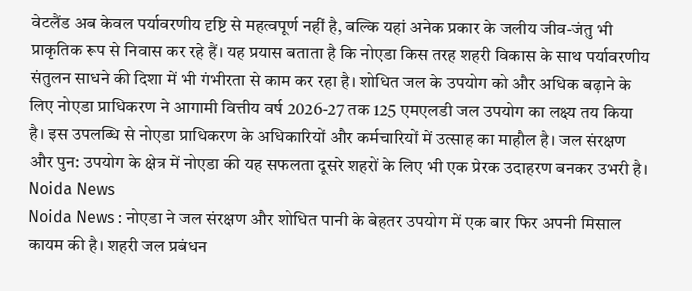वेटलैंड अब केवल पर्यावरणीय दृष्टि से महत्वपूर्ण नहीं है, बल्कि यहां अनेक प्रकार के जलीय जीव-जंतु भी प्राकृतिक रूप से निवास कर रहे हैं। यह प्रयास बताता है कि नोएडा किस तरह शहरी विकास के साथ पर्यावरणीय संतुलन साधने की दिशा में भी गंभीरता से काम कर रहा है। शोधित जल के उपयोग को और अधिक बढ़ाने के लिए नोएडा प्राधिकरण ने आगामी वित्तीय वर्ष 2026-27 तक 125 एमएलडी जल उपयोग का लक्ष्य तय किया है। इस उपलब्धि से नोएडा प्राधिकरण के अधिकारियों और कर्मचारियों में उत्साह का माहौल है। जल संरक्षण और पुन: उपयोग के क्षेत्र में नोएडा की यह सफलता दूसरे शहरों के लिए भी एक प्रेरक उदाहरण बनकर उभरी है। Noida News
Noida News : नोएडा ने जल संरक्षण और शोधित पानी के बेहतर उपयोग में एक बार फिर अपनी मिसाल कायम की है। शहरी जल प्रबंधन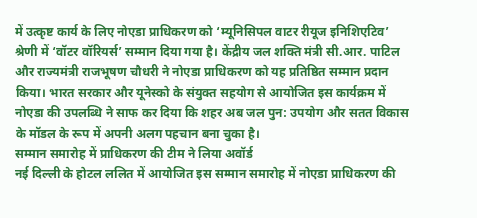में उत्कृष्ट कार्य के लिए नोएडा प्राधिकरण को ‘म्यूनिसिपल वाटर रीयूज इनिशिएटिव’ श्रेणी में ‘वॉटर वॉरियर्स’ सम्मान दिया गया है। केंद्रीय जल शक्ति मंत्री सी.आर. पाटिल और राज्यमंत्री राजभूषण चौधरी ने नोएडा प्राधिकरण को यह प्रतिष्ठित सम्मान प्रदान किया। भारत सरकार और यूनेस्को के संयुक्त सहयोग से आयोजित इस कार्यक्रम में नोएडा की उपलब्धि ने साफ कर दिया कि शहर अब जल पुन: उपयोग और सतत विकास के मॉडल के रूप में अपनी अलग पहचान बना चुका है।
सम्मान समारोह में प्राधिकरण की टीम ने लिया अवॉर्ड
नई दिल्ली के होटल ललित में आयोजित इस सम्मान समारोह में नोएडा प्राधिकरण की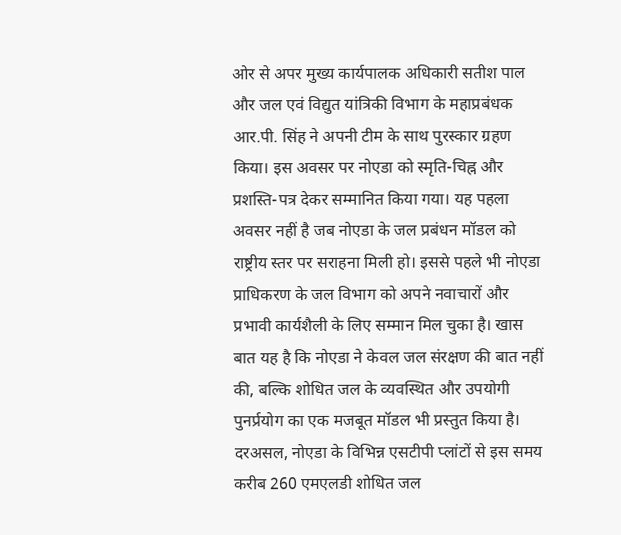ओर से अपर मुख्य कार्यपालक अधिकारी सतीश पाल और जल एवं विद्युत यांत्रिकी विभाग के महाप्रबंधक आर.पी. सिंह ने अपनी टीम के साथ पुरस्कार ग्रहण किया। इस अवसर पर नोएडा को स्मृति-चिह्न और प्रशस्ति-पत्र देकर सम्मानित किया गया। यह पहला अवसर नहीं है जब नोएडा के जल प्रबंधन मॉडल को राष्ट्रीय स्तर पर सराहना मिली हो। इससे पहले भी नोएडा प्राधिकरण के जल विभाग को अपने नवाचारों और प्रभावी कार्यशैली के लिए सम्मान मिल चुका है। खास बात यह है कि नोएडा ने केवल जल संरक्षण की बात नहीं की, बल्कि शोधित जल के व्यवस्थित और उपयोगी पुनर्प्रयोग का एक मजबूत मॉडल भी प्रस्तुत किया है। दरअसल, नोएडा के विभिन्न एसटीपी प्लांटों से इस समय करीब 260 एमएलडी शोधित जल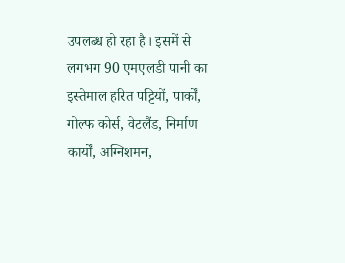उपलब्ध हो रहा है। इसमें से लगभग 90 एमएलडी पानी का इस्तेमाल हरित पट्टियों, पार्कों, गोल्फ कोर्स, वेटलैंड, निर्माण कार्यों, अग्निशमन,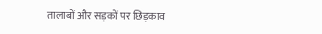तालाबों और सड़कों पर छिड़काव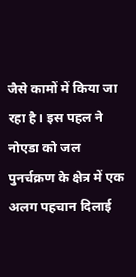जैसे कामों में किया जा रहा है। इस पहल ने नोएडा को जल पुनर्चक्रण के क्षेत्र में एक अलग पहचान दिलाई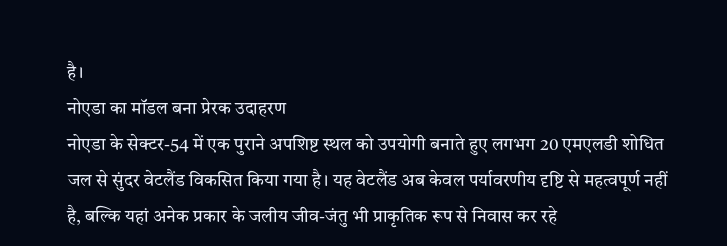है।
नोएडा का मॉडल बना प्रेरक उदाहरण
नोएडा के सेक्टर-54 में एक पुराने अपशिष्ट स्थल को उपयोगी बनाते हुए लगभग 20 एमएलडी शोधित जल से सुंदर वेटलैंड विकसित किया गया है। यह वेटलैंड अब केवल पर्यावरणीय दृष्टि से महत्वपूर्ण नहीं है, बल्कि यहां अनेक प्रकार के जलीय जीव-जंतु भी प्राकृतिक रूप से निवास कर रहे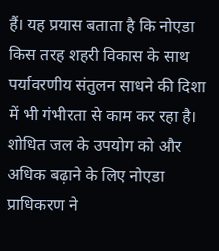हैं। यह प्रयास बताता है कि नोएडा किस तरह शहरी विकास के साथ पर्यावरणीय संतुलन साधने की दिशा में भी गंभीरता से काम कर रहा है। शोधित जल के उपयोग को और अधिक बढ़ाने के लिए नोएडा प्राधिकरण ने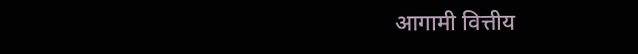आगामी वित्तीय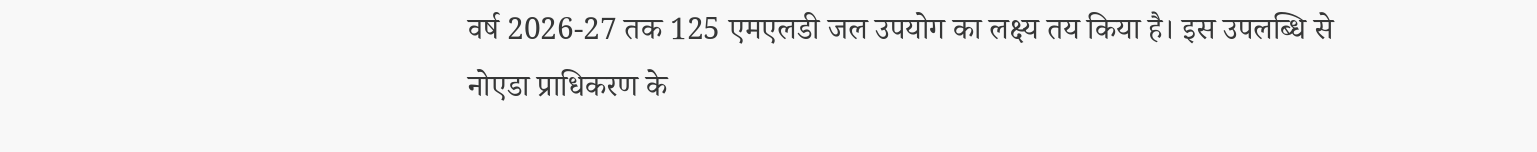वर्ष 2026-27 तक 125 एमएलडी जल उपयोग का लक्ष्य तय किया है। इस उपलब्धि से नोएडा प्राधिकरण के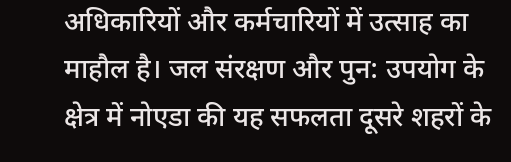अधिकारियों और कर्मचारियों में उत्साह का माहौल है। जल संरक्षण और पुन: उपयोग के क्षेत्र में नोएडा की यह सफलता दूसरे शहरों के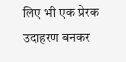लिए भी एक प्रेरक उदाहरण बनकर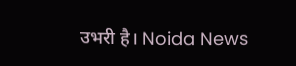उभरी है। Noida News